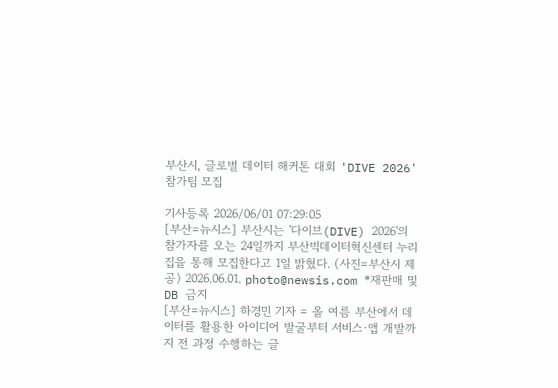부산시, 글로벌 데이터 해커톤 대회 'DIVE 2026' 참가팀 모집

기사등록 2026/06/01 07:29:05
[부산=뉴시스] 부산시는 '다이브(DIVE) 2026'의 참가자를 오는 24일까지 부산빅데이터혁신센터 누리집을 통해 모집한다고 1일 밝혔다. (사진=부산시 제공) 2026.06.01. photo@newsis.com *재판매 및 DB 금지
[부산=뉴시스] 하경민 기자 = 올 여름 부산에서 데이터를 활용한 아이디어 발굴부터 서비스·앱 개발까지 전 과정 수행하는 글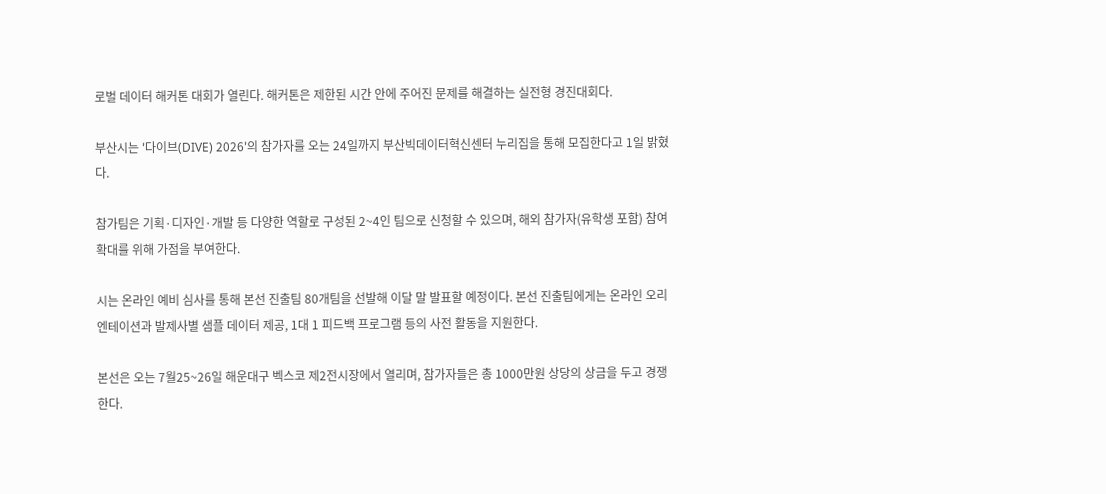로벌 데이터 해커톤 대회가 열린다. 해커톤은 제한된 시간 안에 주어진 문제를 해결하는 실전형 경진대회다.

부산시는 '다이브(DIVE) 2026'의 참가자를 오는 24일까지 부산빅데이터혁신센터 누리집을 통해 모집한다고 1일 밝혔다.

참가팀은 기획·디자인·개발 등 다양한 역할로 구성된 2~4인 팀으로 신청할 수 있으며, 해외 참가자(유학생 포함) 참여 확대를 위해 가점을 부여한다.

시는 온라인 예비 심사를 통해 본선 진출팀 80개팀을 선발해 이달 말 발표할 예정이다. 본선 진출팀에게는 온라인 오리엔테이션과 발제사별 샘플 데이터 제공, 1대 1 피드백 프로그램 등의 사전 활동을 지원한다.

본선은 오는 7월25~26일 해운대구 벡스코 제2전시장에서 열리며, 참가자들은 총 1000만원 상당의 상금을 두고 경쟁한다.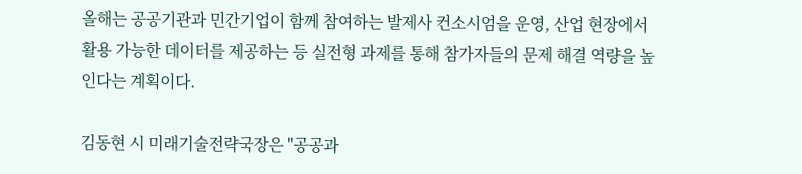올해는 공공기관과 민간기업이 함께 참여하는 발제사 컨소시엄을 운영, 산업 현장에서 활용 가능한 데이터를 제공하는 등 실전형 과제를 통해 참가자들의 문제 해결 역량을 높인다는 계획이다.

김동현 시 미래기술전략국장은 "공공과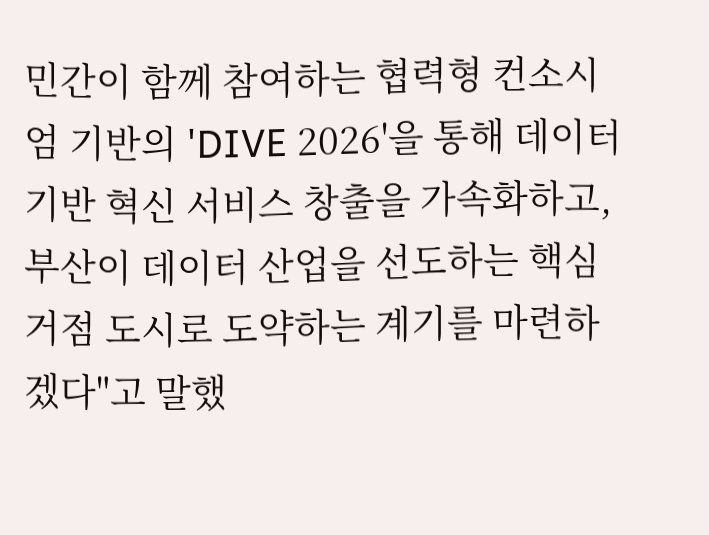민간이 함께 참여하는 협력형 컨소시엄 기반의 'DIVE 2026'을 통해 데이터 기반 혁신 서비스 창출을 가속화하고, 부산이 데이터 산업을 선도하는 핵심 거점 도시로 도약하는 계기를 마련하겠다"고 말했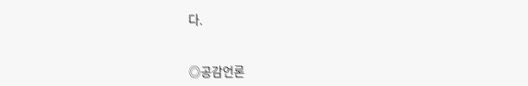다.


◎공감언론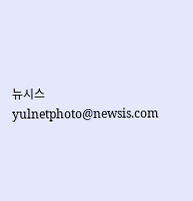뉴시스 yulnetphoto@newsis.com